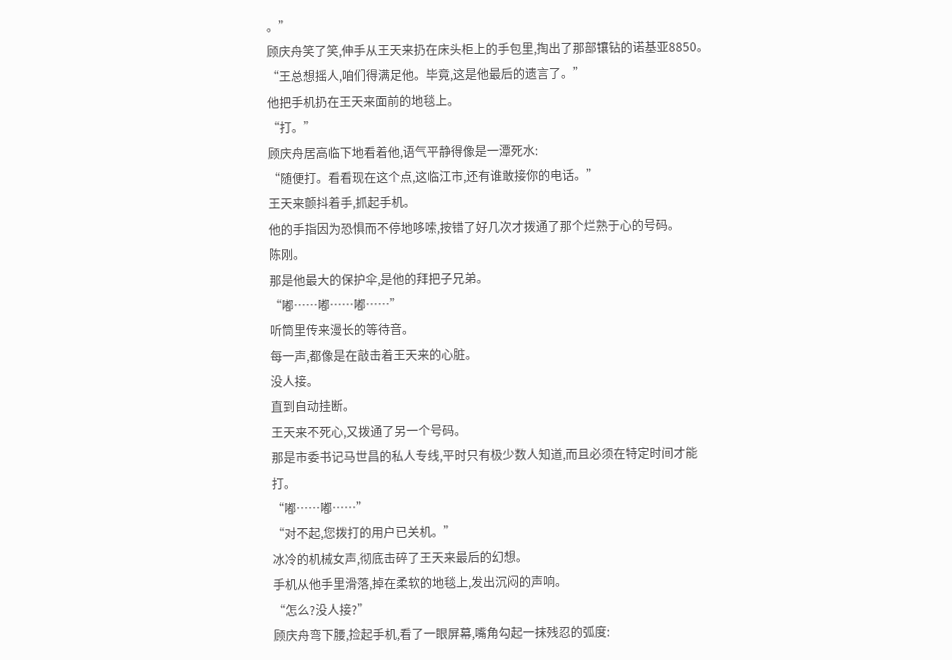。”
顾庆舟笑了笑,伸手从王天来扔在床头柜上的手包里,掏出了那部镶钻的诺基亚8850。
“王总想摇人,咱们得满足他。毕竟,这是他最后的遗言了。”
他把手机扔在王天来面前的地毯上。
“打。”
顾庆舟居高临下地看着他,语气平静得像是一潭死水:
“随便打。看看现在这个点,这临江市,还有谁敢接你的电话。”
王天来颤抖着手,抓起手机。
他的手指因为恐惧而不停地哆嗦,按错了好几次才拨通了那个烂熟于心的号码。
陈刚。
那是他最大的保护伞,是他的拜把子兄弟。
“嘟……嘟……嘟……”
听筒里传来漫长的等待音。
每一声,都像是在敲击着王天来的心脏。
没人接。
直到自动挂断。
王天来不死心,又拨通了另一个号码。
那是市委书记马世昌的私人专线,平时只有极少数人知道,而且必须在特定时间才能打。
“嘟……嘟……”
“对不起,您拨打的用户已关机。”
冰冷的机械女声,彻底击碎了王天来最后的幻想。
手机从他手里滑落,掉在柔软的地毯上,发出沉闷的声响。
“怎么?没人接?”
顾庆舟弯下腰,捡起手机,看了一眼屏幕,嘴角勾起一抹残忍的弧度: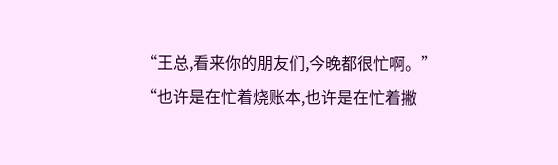“王总,看来你的朋友们,今晚都很忙啊。”
“也许是在忙着烧账本,也许是在忙着撇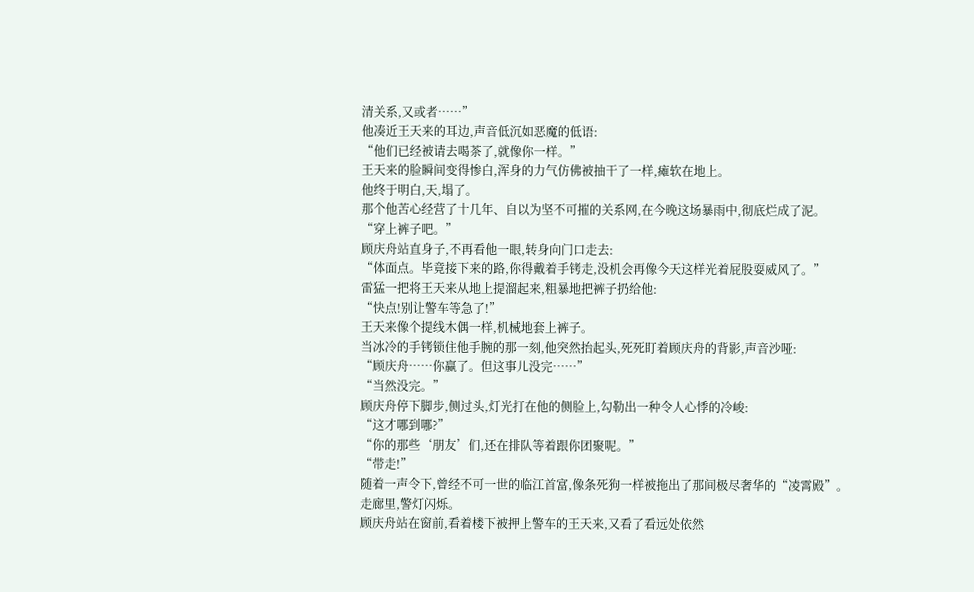清关系,又或者……”
他凑近王天来的耳边,声音低沉如恶魔的低语:
“他们已经被请去喝茶了,就像你一样。”
王天来的脸瞬间变得惨白,浑身的力气仿佛被抽干了一样,瘫软在地上。
他终于明白,天,塌了。
那个他苦心经营了十几年、自以为坚不可摧的关系网,在今晚这场暴雨中,彻底烂成了泥。
“穿上裤子吧。”
顾庆舟站直身子,不再看他一眼,转身向门口走去:
“体面点。毕竟接下来的路,你得戴着手铐走,没机会再像今天这样光着屁股耍威风了。”
雷猛一把将王天来从地上提溜起来,粗暴地把裤子扔给他:
“快点!别让警车等急了!”
王天来像个提线木偶一样,机械地套上裤子。
当冰冷的手铐锁住他手腕的那一刻,他突然抬起头,死死盯着顾庆舟的背影,声音沙哑:
“顾庆舟……你赢了。但这事儿没完……”
“当然没完。”
顾庆舟停下脚步,侧过头,灯光打在他的侧脸上,勾勒出一种令人心悸的冷峻:
“这才哪到哪?”
“你的那些‘朋友’们,还在排队等着跟你团聚呢。”
“带走!”
随着一声令下,曾经不可一世的临江首富,像条死狗一样被拖出了那间极尽奢华的“凌霄殿”。
走廊里,警灯闪烁。
顾庆舟站在窗前,看着楼下被押上警车的王天来,又看了看远处依然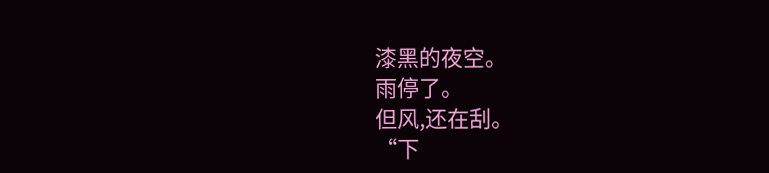漆黑的夜空。
雨停了。
但风,还在刮。
“下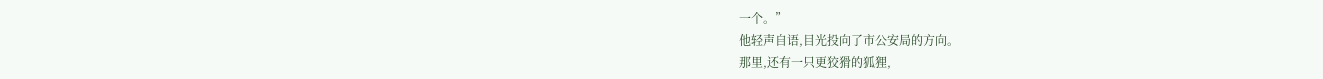一个。”
他轻声自语,目光投向了市公安局的方向。
那里,还有一只更狡猾的狐狸,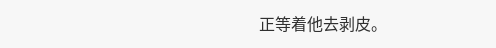正等着他去剥皮。